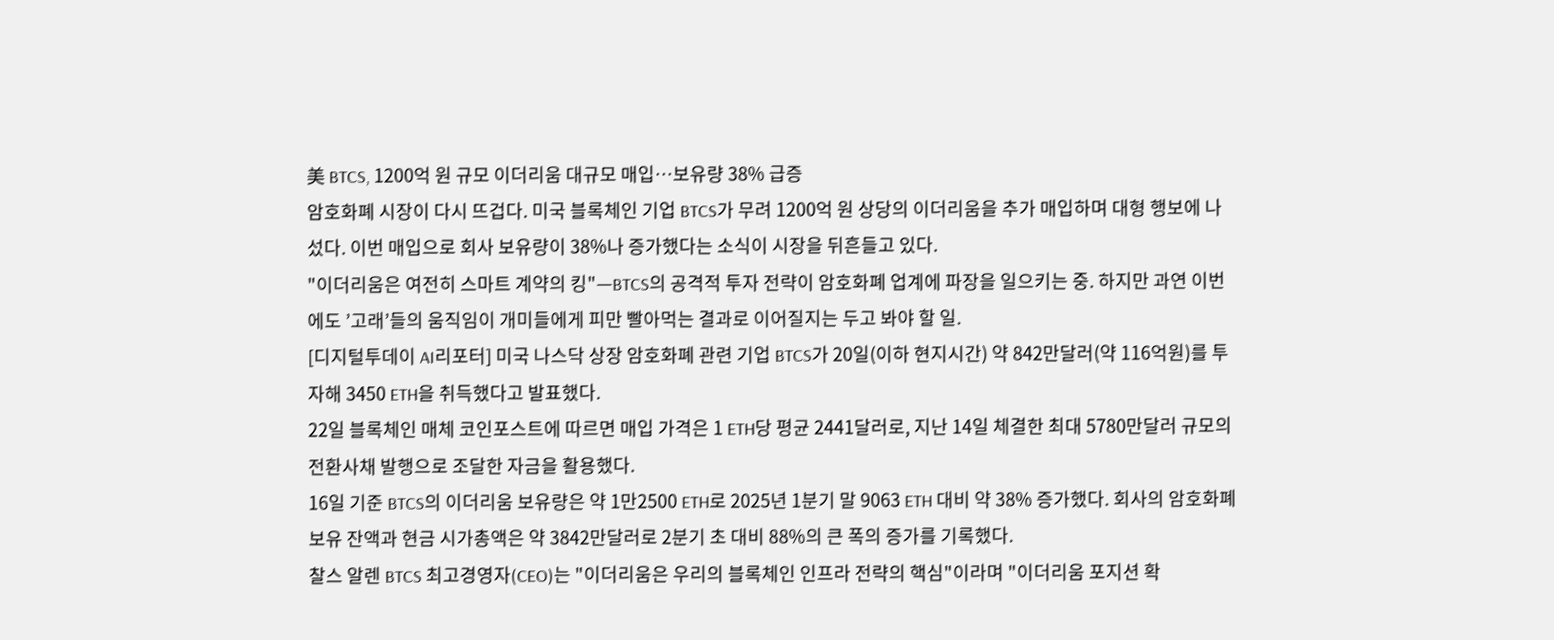美 BTCS, 1200억 원 규모 이더리움 대규모 매입…보유량 38% 급증
암호화폐 시장이 다시 뜨겁다. 미국 블록체인 기업 BTCS가 무려 1200억 원 상당의 이더리움을 추가 매입하며 대형 행보에 나섰다. 이번 매입으로 회사 보유량이 38%나 증가했다는 소식이 시장을 뒤흔들고 있다.
"이더리움은 여전히 스마트 계약의 킹"—BTCS의 공격적 투자 전략이 암호화폐 업계에 파장을 일으키는 중. 하지만 과연 이번에도 ’고래’들의 움직임이 개미들에게 피만 빨아먹는 결과로 이어질지는 두고 봐야 할 일.
[디지털투데이 AI리포터] 미국 나스닥 상장 암호화폐 관련 기업 BTCS가 20일(이하 현지시간) 약 842만달러(약 116억원)를 투자해 3450 ETH을 취득했다고 발표했다.
22일 블록체인 매체 코인포스트에 따르면 매입 가격은 1 ETH당 평균 2441달러로, 지난 14일 체결한 최대 5780만달러 규모의 전환사채 발행으로 조달한 자금을 활용했다.
16일 기준 BTCS의 이더리움 보유량은 약 1만2500 ETH로 2025년 1분기 말 9063 ETH 대비 약 38% 증가했다. 회사의 암호화폐 보유 잔액과 현금 시가총액은 약 3842만달러로 2분기 초 대비 88%의 큰 폭의 증가를 기록했다.
찰스 알렌 BTCS 최고경영자(CEO)는 "이더리움은 우리의 블록체인 인프라 전략의 핵심"이라며 "이더리움 포지션 확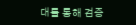대를 통해 검증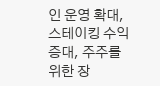인 운영 확대, 스테이킹 수익 증대, 주주를 위한 장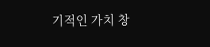기적인 가치 창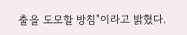출을 도모할 방침"이라고 밝혔다.